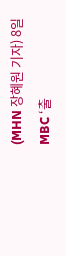(MHN 장혜원 기자) 8일 MBC ‘출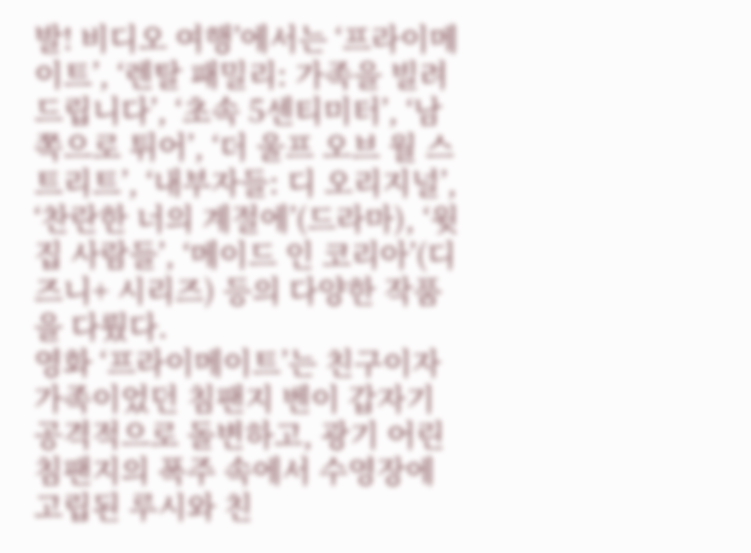발! 비디오 여행’에서는 ‘프라이메이트’, ‘렌탈 패밀리: 가족을 빌려드립니다’, ‘초속 5센티미터’, ‘남쪽으로 튀어’, ‘더 울프 오브 월 스트리트’, ‘내부자들: 디 오리지널’, ‘찬란한 너의 계절에’(드라마), ‘윗집 사람들’, ‘메이드 인 코리아’(디즈니+ 시리즈) 등의 다양한 작품을 다뤘다.
영화 ‘프라이메이트’는 친구이자 가족이었던 침팬지 벤이 갑자기 공격적으로 돌변하고, 광기 어린 침팬지의 폭주 속에서 수영장에 고립된 루시와 친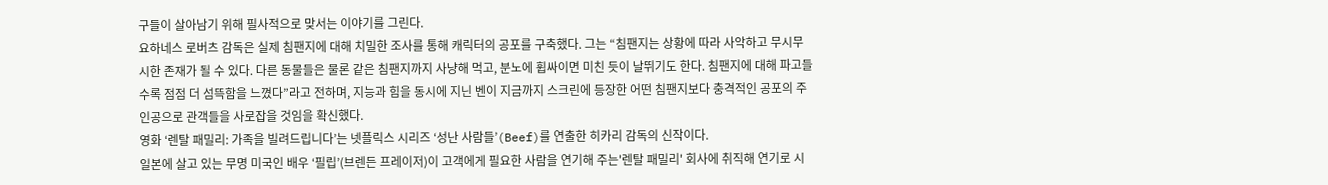구들이 살아남기 위해 필사적으로 맞서는 이야기를 그린다.
요하네스 로버츠 감독은 실제 침팬지에 대해 치밀한 조사를 통해 캐릭터의 공포를 구축했다. 그는 “침팬지는 상황에 따라 사악하고 무시무시한 존재가 될 수 있다. 다른 동물들은 물론 같은 침팬지까지 사냥해 먹고, 분노에 휩싸이면 미친 듯이 날뛰기도 한다. 침팬지에 대해 파고들수록 점점 더 섬뜩함을 느꼈다”라고 전하며, 지능과 힘을 동시에 지닌 벤이 지금까지 스크린에 등장한 어떤 침팬지보다 충격적인 공포의 주인공으로 관객들을 사로잡을 것임을 확신했다.
영화 ‘렌탈 패밀리: 가족을 빌려드립니다’는 넷플릭스 시리즈 ‘성난 사람들’(Beef)를 연출한 히카리 감독의 신작이다.
일본에 살고 있는 무명 미국인 배우 ‘필립’(브렌든 프레이저)이 고객에게 필요한 사람을 연기해 주는'렌탈 패밀리' 회사에 취직해 연기로 시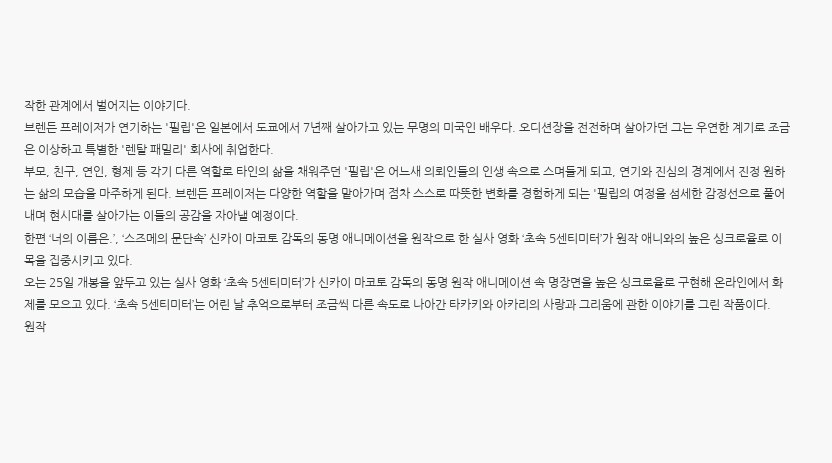작한 관계에서 벌어지는 이야기다.
브렌든 프레이저가 연기하는 '필립'은 일본에서 도쿄에서 7년째 살아가고 있는 무명의 미국인 배우다. 오디션장을 전전하며 살아가던 그는 우연한 계기로 조금은 이상하고 특별한 '렌탈 패밀리' 회사에 취업한다.
부모, 친구, 연인, 형제 등 각기 다른 역할로 타인의 삶을 채워주던 '필립'은 어느새 의뢰인들의 인생 속으로 스며들게 되고, 연기와 진심의 경계에서 진정 원하는 삶의 모습을 마주하게 된다. 브렌든 프레이저는 다양한 역할을 맡아가며 점차 스스로 따뜻한 변화를 경험하게 되는 '필립의 여정을 섬세한 감정선으로 풀어내며 현시대를 살아가는 이들의 공감을 자아낼 예정이다.
한편 ‘너의 이름은.’, ‘스즈메의 문단속’ 신카이 마코토 감독의 동명 애니메이션을 원작으로 한 실사 영화 ‘초속 5센티미터’가 원작 애니와의 높은 싱크로율로 이목을 집중시키고 있다.
오는 25일 개봉을 앞두고 있는 실사 영화 ‘초속 5센티미터’가 신카이 마코토 감독의 동명 원작 애니메이션 속 명장면을 높은 싱크로율로 구현해 온라인에서 화제를 모으고 있다. ‘초속 5센티미터’는 어린 날 추억으로부터 조금씩 다른 속도로 나아간 타카키와 아카리의 사랑과 그리움에 관한 이야기를 그린 작품이다.
원작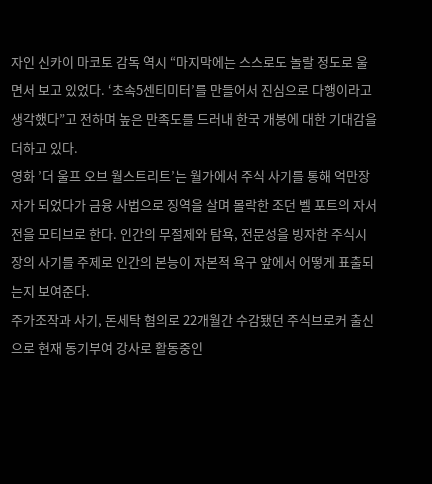자인 신카이 마코토 감독 역시 “마지막에는 스스로도 놀랄 정도로 울면서 보고 있었다. ‘초속5센티미터’를 만들어서 진심으로 다행이라고 생각했다”고 전하며 높은 만족도를 드러내 한국 개봉에 대한 기대감을 더하고 있다.
영화 ’더 울프 오브 월스트리트’는 월가에서 주식 사기를 통해 억만장자가 되었다가 금융 사법으로 징역을 살며 몰락한 조던 벨 포트의 자서전을 모티브로 한다. 인간의 무절제와 탐욕, 전문성을 빙자한 주식시장의 사기를 주제로 인간의 본능이 자본적 욕구 앞에서 어떻게 표출되는지 보여준다.
주가조작과 사기, 돈세탁 혐의로 22개월간 수감됐던 주식브로커 출신으로 현재 동기부여 강사로 활동중인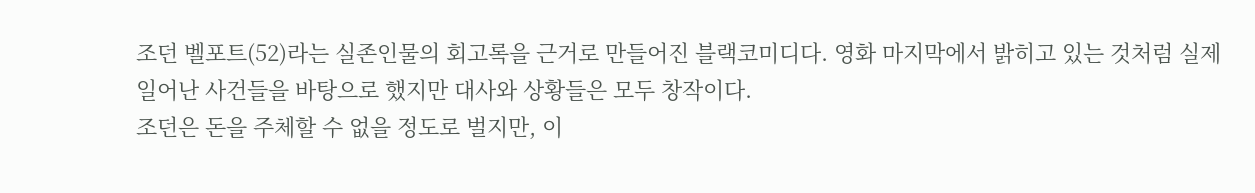조던 벨포트(52)라는 실존인물의 회고록을 근거로 만들어진 블랙코미디다. 영화 마지막에서 밝히고 있는 것처럼 실제 일어난 사건들을 바탕으로 했지만 대사와 상황들은 모두 창작이다.
조던은 돈을 주체할 수 없을 정도로 벌지만, 이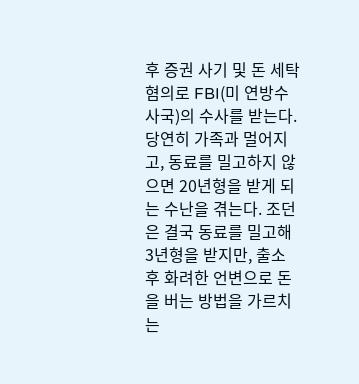후 증권 사기 및 돈 세탁 혐의로 FBI(미 연방수사국)의 수사를 받는다. 당연히 가족과 멀어지고, 동료를 밀고하지 않으면 20년형을 받게 되는 수난을 겪는다. 조던은 결국 동료를 밀고해 3년형을 받지만, 출소 후 화려한 언변으로 돈을 버는 방법을 가르치는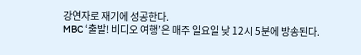강연자로 재기에 성공한다.
MBC ‘출발! 비디오 여행’은 매주 일요일 낮 12시 5분에 방송된다.